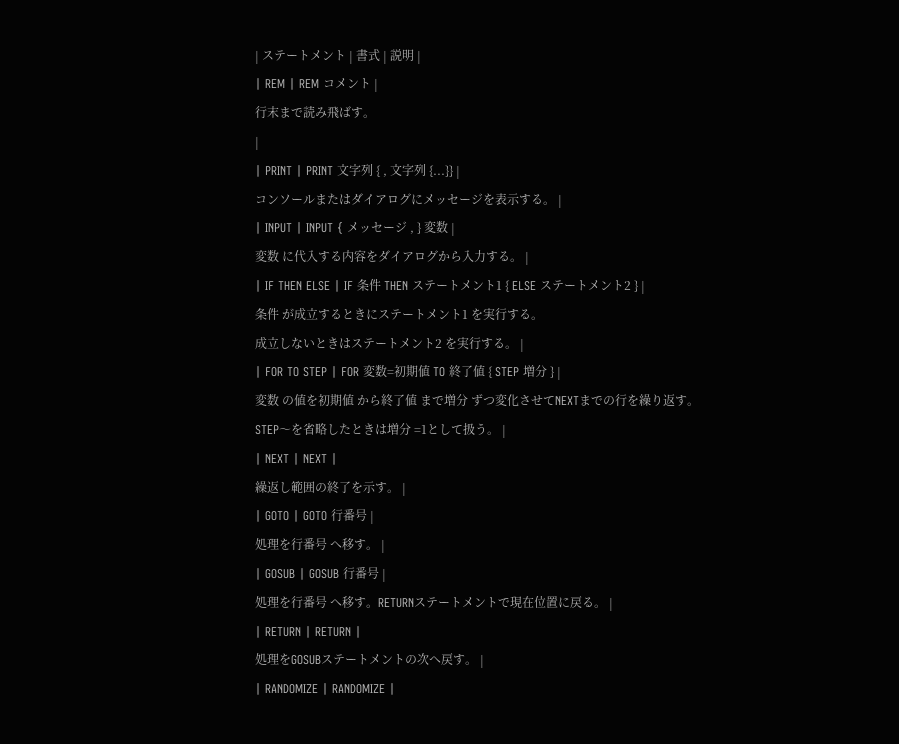| ステートメント | 書式 | 説明 |
| REM | REM コメント |
行末まで読み飛ばす。
|
| PRINT | PRINT 文字列 { , 文字列 {...}} |
コンソールまたはダイアログにメッセージを表示する。 |
| INPUT | INPUT { メッセージ , } 変数 |
変数 に代入する内容をダイアログから入力する。 |
| IF THEN ELSE | IF 条件 THEN ステートメント1 { ELSE ステートメント2 } |
条件 が成立するときにステートメント1 を実行する。
成立しないときはステートメント2 を実行する。 |
| FOR TO STEP | FOR 変数=初期値 TO 終了値 { STEP 増分 } |
変数 の値を初期値 から終了値 まで増分 ずつ変化させてNEXTまでの行を繰り返す。
STEP〜を省略したときは増分 =1として扱う。 |
| NEXT | NEXT |
繰返し範囲の終了を示す。 |
| GOTO | GOTO 行番号 |
処理を行番号 へ移す。 |
| GOSUB | GOSUB 行番号 |
処理を行番号 へ移す。RETURNステートメントで現在位置に戻る。 |
| RETURN | RETURN |
処理をGOSUBステートメントの次へ戻す。 |
| RANDOMIZE | RANDOMIZE |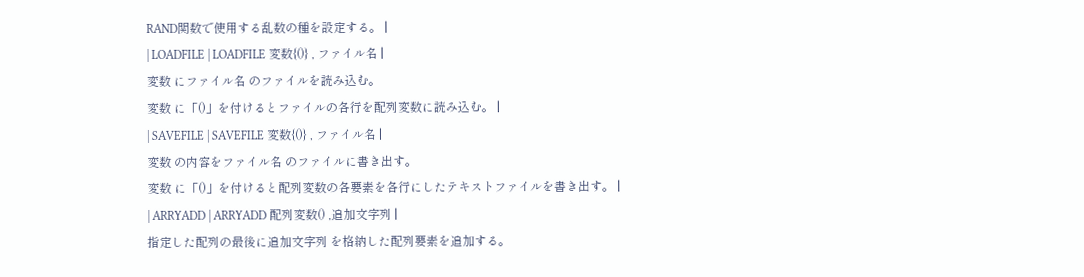RAND関数で使用する乱数の種を設定する。 |
| LOADFILE | LOADFILE 変数{()} , ファイル名 |
変数 にファイル名 のファイルを読み込む。
変数 に「()」を付けるとファイルの各行を配列変数に読み込む。 |
| SAVEFILE | SAVEFILE 変数{()} , ファイル名 |
変数 の内容をファイル名 のファイルに書き出す。
変数 に「()」を付けると配列変数の各要素を各行にしたテキストファイルを書き出す。 |
| ARRYADD | ARRYADD 配列変数() ,追加文字列 |
指定した配列の最後に追加文字列 を格納した配列要素を追加する。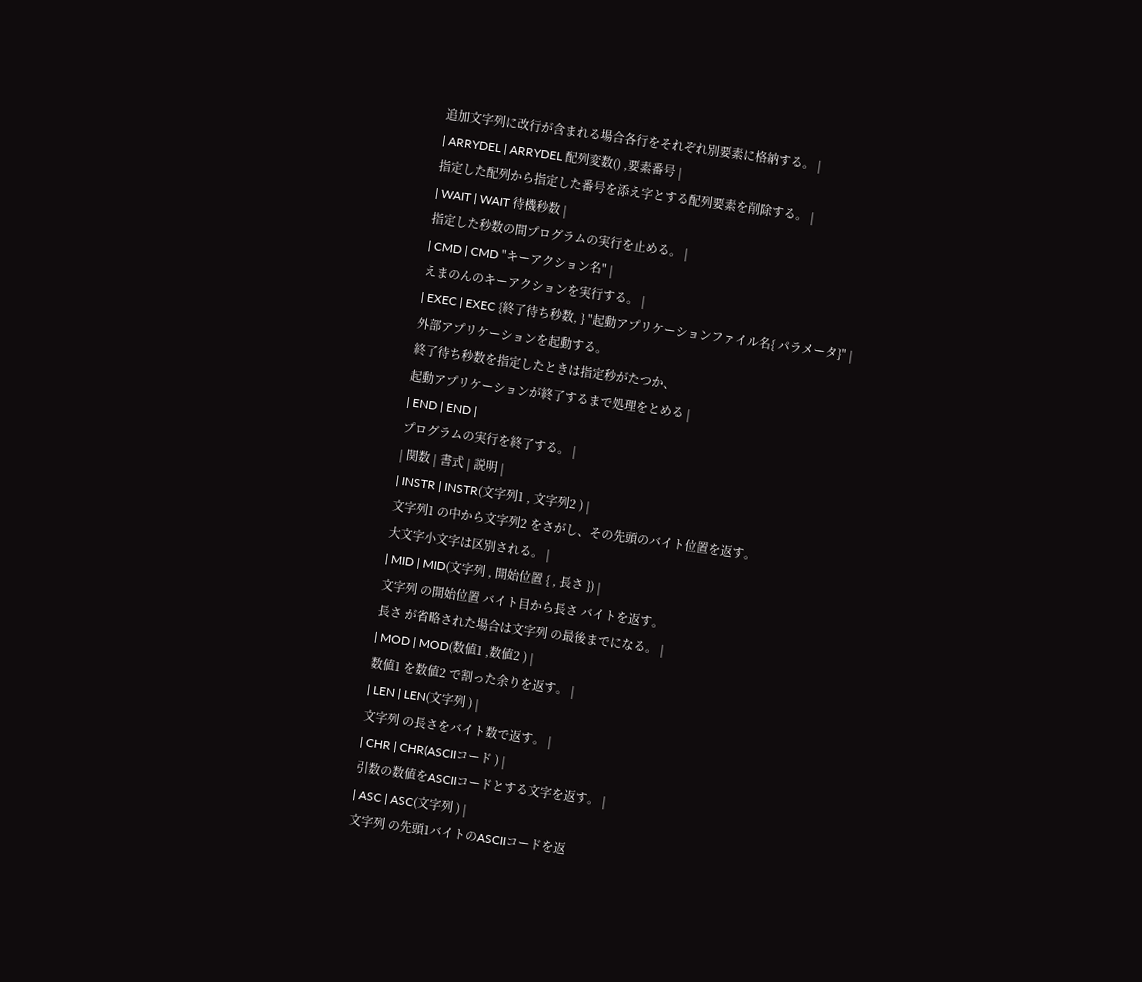追加文字列に改行が含まれる場合各行をそれぞれ別要素に格納する。 |
| ARRYDEL | ARRYDEL 配列変数() ,要素番号 |
指定した配列から指定した番号を添え字とする配列要素を削除する。 |
| WAIT | WAIT 待機秒数 |
指定した秒数の間プログラムの実行を止める。 |
| CMD | CMD "キーアクション名" |
えまのんのキーアクションを実行する。 |
| EXEC | EXEC {終了待ち秒数, } "起動アプリケーションファイル名{ パラメータ}" |
外部アプリケーションを起動する。
終了待ち秒数を指定したときは指定秒がたつか、
起動アプリケーションが終了するまで処理をとめる |
| END | END |
プログラムの実行を終了する。 |
| 関数 | 書式 | 説明 |
| INSTR | INSTR(文字列1 , 文字列2 ) |
文字列1 の中から文字列2 をさがし、その先頭のバイト位置を返す。
大文字小文字は区別される。 |
| MID | MID(文字列 , 開始位置 { , 長さ }) |
文字列 の開始位置 バイト目から長さ バイトを返す。
長さ が省略された場合は文字列 の最後までになる。 |
| MOD | MOD(数値1 ,数値2 ) |
数値1 を数値2 で割った余りを返す。 |
| LEN | LEN(文字列 ) |
文字列 の長さをバイト数で返す。 |
| CHR | CHR(ASCIIコード ) |
引数の数値をASCIIコードとする文字を返す。 |
| ASC | ASC(文字列 ) |
文字列 の先頭1バイトのASCIIコードを返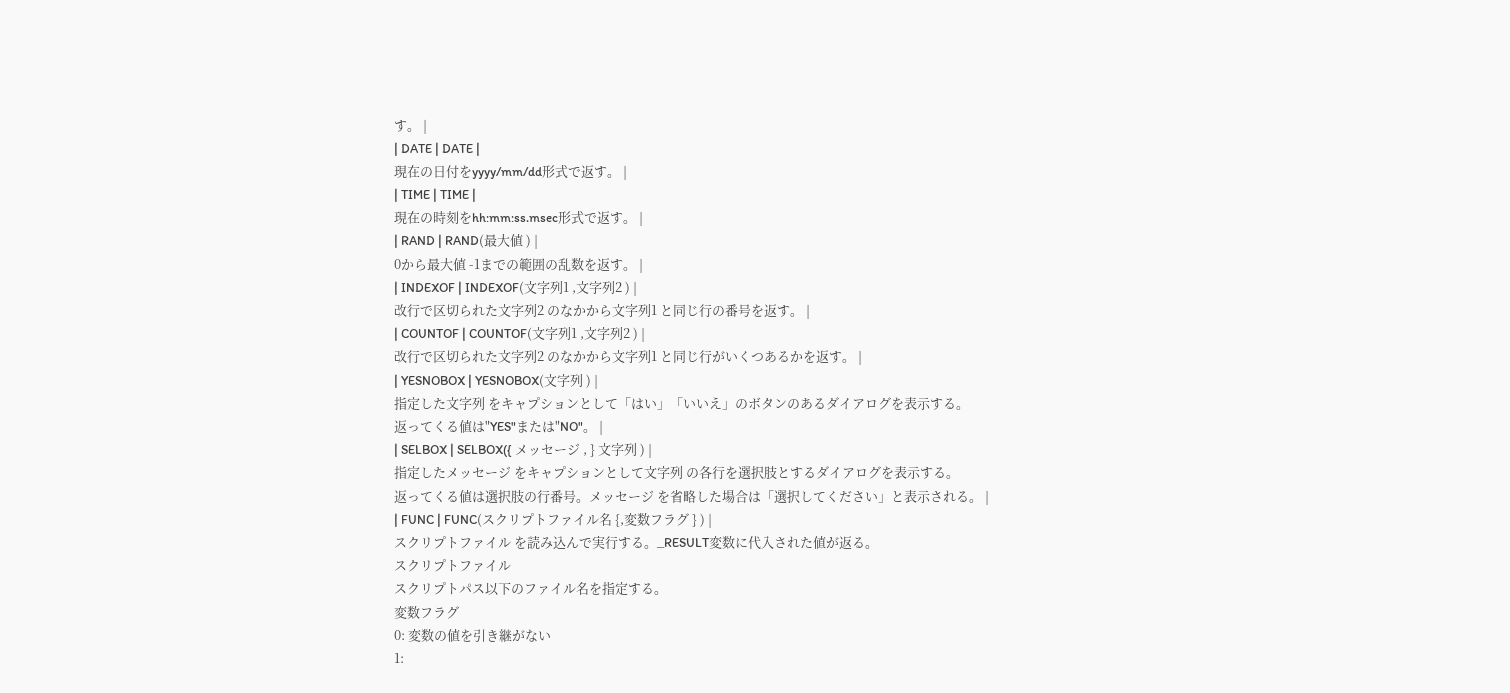す。 |
| DATE | DATE |
現在の日付をyyyy/mm/dd形式で返す。 |
| TIME | TIME |
現在の時刻をhh:mm:ss.msec形式で返す。 |
| RAND | RAND(最大値 ) |
0から最大値 -1までの範囲の乱数を返す。 |
| INDEXOF | INDEXOF(文字列1 ,文字列2 ) |
改行で区切られた文字列2 のなかから文字列1 と同じ行の番号を返す。 |
| COUNTOF | COUNTOF(文字列1 ,文字列2 ) |
改行で区切られた文字列2 のなかから文字列1 と同じ行がいくつあるかを返す。 |
| YESNOBOX | YESNOBOX(文字列 ) |
指定した文字列 をキャプションとして「はい」「いいえ」のボタンのあるダイアログを表示する。
返ってくる値は"YES"または"NO"。 |
| SELBOX | SELBOX({ メッセージ , } 文字列 ) |
指定したメッセージ をキャプションとして文字列 の各行を選択肢とするダイアログを表示する。
返ってくる値は選択肢の行番号。メッセージ を省略した場合は「選択してください」と表示される。 |
| FUNC | FUNC(スクリプトファイル名 {,変数フラグ } ) |
スクリプトファイル を読み込んで実行する。_RESULT変数に代入された値が返る。
スクリプトファイル
スクリプトパス以下のファイル名を指定する。
変数フラグ
0: 変数の値を引き継がない
1: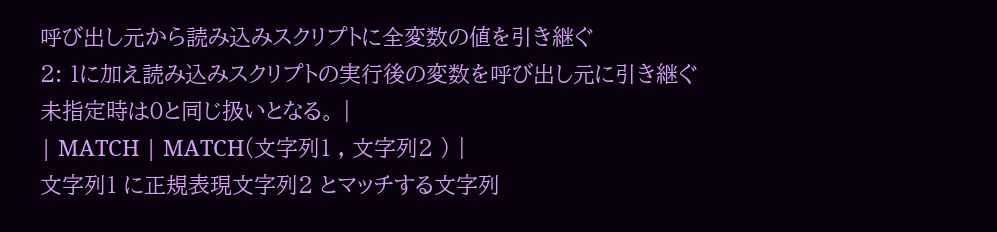呼び出し元から読み込みスクリプトに全変数の値を引き継ぐ
2: 1に加え読み込みスクリプトの実行後の変数を呼び出し元に引き継ぐ
未指定時は0と同じ扱いとなる。 |
| MATCH | MATCH(文字列1 , 文字列2 ) |
文字列1 に正規表現文字列2 とマッチする文字列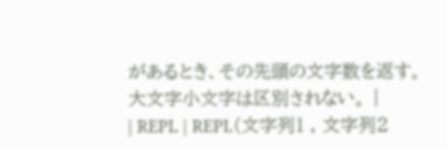があるとき、その先頭の文字数を返す。
大文字小文字は区別されない。 |
| REPL | REPL(文字列1 , 文字列2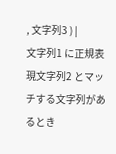, 文字列3 ) |
文字列1 に正規表現文字列2 とマッチする文字列があるとき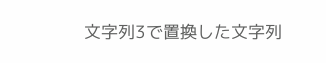文字列3で置換した文字列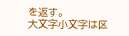を返す。
大文字小文字は区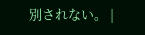別されない。 |